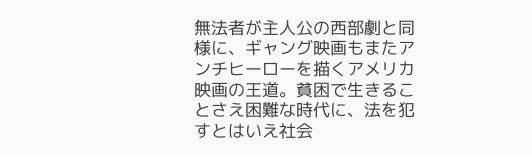無法者が主人公の西部劇と同様に、ギャング映画もまたアンチヒーローを描くアメリカ映画の王道。貧困で生きることさえ困難な時代に、法を犯すとはいえ社会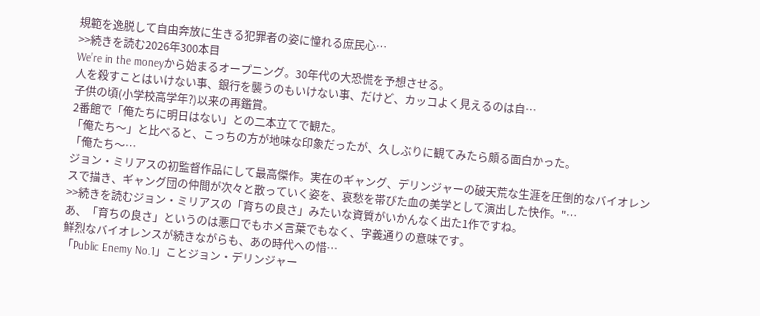規範を逸脱して自由奔放に生きる犯罪者の姿に憧れる庶民心…
>>続きを読む2026年300本目
We’re in the moneyから始まるオープニング。30年代の大恐慌を予想させる。
人を殺すことはいけない事、銀行を襲うのもいけない事、だけど、カッコよく見えるのは自…
子供の頃(小学校高学年?)以来の再鑑賞。
2番館で「俺たちに明日はない」との二本立てで観た。
「俺たち〜」と比べると、こっちの方が地味な印象だったが、久しぶりに観てみたら頗る面白かった。
「俺たち〜…
ジョン・ミリアスの初監督作品にして最高傑作。実在のギャング、デリンジャーの破天荒な生涯を圧倒的なバイオレンスで描き、ギャング団の仲間が次々と散っていく姿を、哀愁を帯びた血の美学として演出した快作。"…
>>続きを読むジョン・ミリアスの「育ちの良さ」みたいな資質がいかんなく出た1作ですね。
あ、「育ちの良さ」というのは悪口でもホメ言葉でもなく、字義通りの意味です。
鮮烈なバイオレンスが続きながらも、あの時代への惜…
「Public Enemy No.1」ことジョン・デリンジャー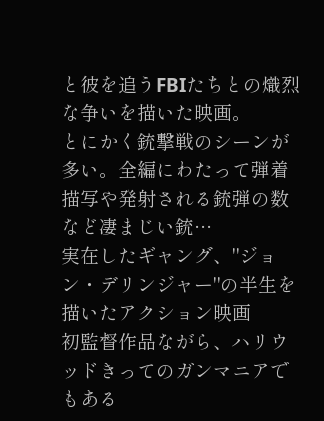と彼を追うFBIたちとの熾烈な争いを描いた映画。
とにかく銃撃戦のシーンが多い。全編にわたって弾着描写や発射される銃弾の数など凄まじい銃…
実在したギャング、"ジョン・デリンジャー"の半生を描いたアクション映画
初監督作品ながら、ハリウッドきってのガンマニアでもある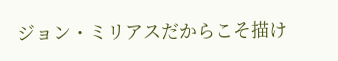ジョン・ミリアスだからこそ描け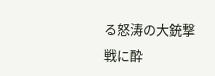る怒涛の大銃撃戦に酔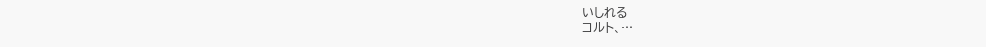いしれる
コルト、…